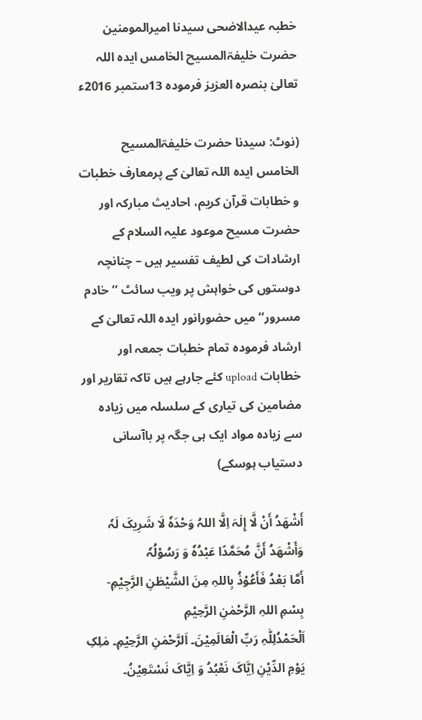خطبہ عیدالاضحی سیدنا امیرالمومنین حضرت خلیفۃالمسیح الخامس ایدہ اللہ تعالیٰ بنصرہ العزیز فرمودہ 13ستمبر 2016ء

(نوٹ: سیدنا حضرت خلیفۃالمسیح الخامس ایدہ اللہ تعالیٰ کے پرمعارف خطبات و خطابات قرآن کریم، احادیث مبارکہ اور حضرت مسیح موعود علیہ السلام کے ارشادات کی لطیف تفسیر ہیں – چنانچہ دوستوں کی خواہش پر ویب سائٹ ’’خادم مسرور‘‘ میں حضورانور ایدہ اللہ تعالیٰ کے ارشاد فرمودہ تمام خطبات جمعہ اور خطابات upload کئے جارہے ہیں تاکہ تقاریر اور مضامین کی تیاری کے سلسلہ میں زیادہ سے زیادہ مواد ایک ہی جگہ پر باآسانی دستیاب ہوسکے)

أَشْھَدُ أَنْ لَّا إِلٰہَ اِلَّا اللہُ وَحْدَہٗ لَا شَرِیکَ لَہٗ وَأَشْھَدُ أَنَّ مُحَمَّدًا عَبْدُہٗ وَ رَسُوْلُہٗ
أَمَّا بَعْدُ فَأَعُوْذُ بِاللہِ مِنَ الشَّیْطٰنِ الرَّجِیْمِ- بِسْمِ اللہِ الرَّحْمٰنِ الرَّحِیْمِ
اَلْحَمْدُلِلّٰہِ رَبِّ الْعَالَمِیْنَ۔ اَلرَّحْمٰنِ الرَّحِیْمِ۔ مٰلِکِ یَوْمِ الدِّیْنِ اِیَّاکَ نَعْبُدُ وَ اِیَّاکَ نَسْتَعِیْنُ۔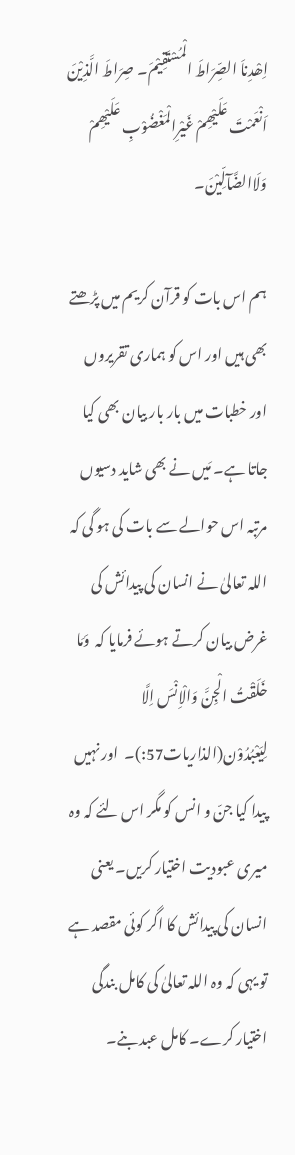اِھْدِناَ الصِّرَاطَ الْمُسْتَقِیْمَ۔ صِرَاطَ الَّذِیْنَ اَنْعَمْتَ عَلَیْھِمْ غَیْرِالْمَغْضُوْبِ عَلَیْھِمْ وَلَاالضَّآلِّیْنَ۔

ہم اس بات کو قرآن کریم میں پڑھتے بھی ہیں اور اس کو ہماری تقریروں اور خطبات میں بار بار بیان بھی کیا جاتا ہے۔ مَیں نے بھی شاید دسیوں مرتبہ اس حوالے سے بات کی ہو گی کہ اللہ تعالیٰ نے انسان کی پیدائش کی غرض بیان کرتے ہوئے فرمایا کہ  وَمَا خَلَقْتُ الْجِنَّ وَالْاِنْسَ اِلَّا لِیَعْبُدُوْن(الذاریات57:)۔  اور نہیں پیدا کیا جنّ و انس کو مگر اس لئے کہ وہ میری عبودیت اختیار کریں۔ یعنی انسان کی پیدائش کا اگر کوئی مقصد ہے تو یہی کہ وہ اللہ تعالیٰ کی کامل بندگی اختیار کرے۔ کامل عبد بنے۔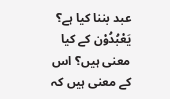عبد بننا کیا ہے؟ یَعْبُدُوْن کے کیا معنی ہیں؟ اس کے معنی ہیں کہ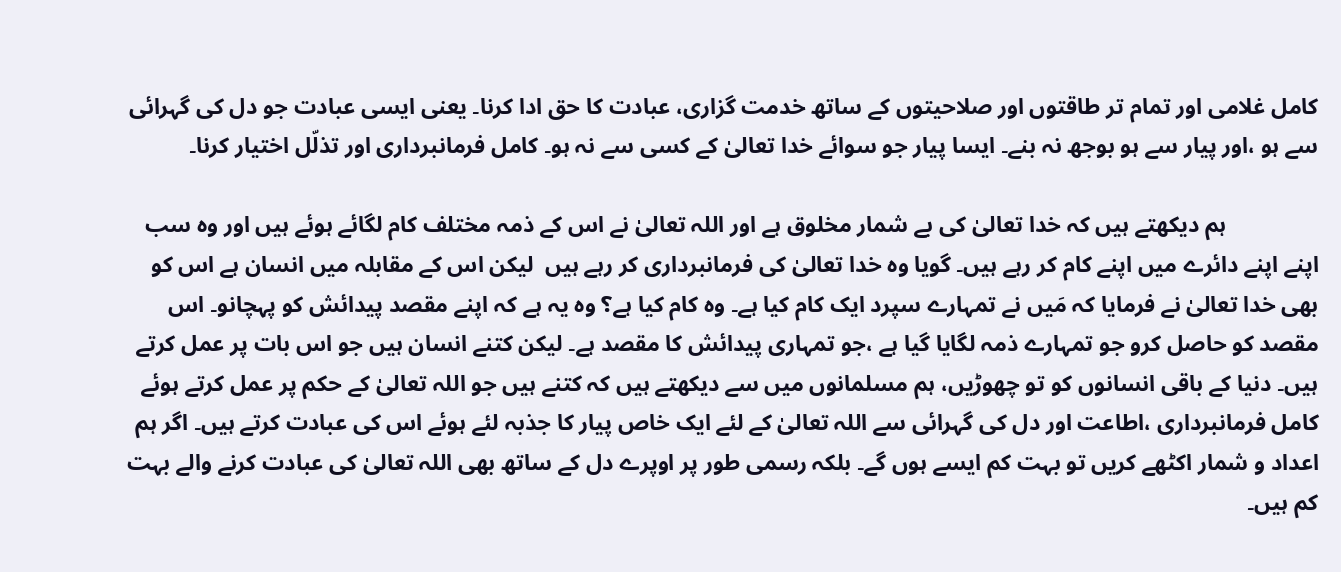کامل غلامی اور تمام تر طاقتوں اور صلاحیتوں کے ساتھ خدمت گزاری، عبادت کا حق ادا کرنا۔ یعنی ایسی عبادت جو دل کی گہرائی سے ہو ،اور پیار سے ہو بوجھ نہ بنے۔ ایسا پیار جو سوائے خدا تعالیٰ کے کسی سے نہ ہو۔ کامل فرمانبرداری اور تذلّل اختیار کرنا۔

                ہم دیکھتے ہیں کہ خدا تعالیٰ کی بے شمار مخلوق ہے اور اللہ تعالیٰ نے اس کے ذمہ مختلف کام لگائے ہوئے ہیں اور وہ سب اپنے اپنے دائرے میں اپنے کام کر رہے ہیں۔ گویا وہ خدا تعالیٰ کی فرمانبرداری کر رہے ہیں  لیکن اس کے مقابلہ میں انسان ہے اس کو بھی خدا تعالیٰ نے فرمایا کہ مَیں نے تمہارے سپرد ایک کام کیا ہے۔ وہ کام کیا ہے؟ وہ یہ ہے کہ اپنے مقصد پیدائش کو پہچانو۔ اس مقصد کو حاصل کرو جو تمہارے ذمہ لگایا گیا ہے ،جو تمہاری پیدائش کا مقصد ہے۔ لیکن کتنے انسان ہیں جو اس بات پر عمل کرتے ہیں۔ دنیا کے باقی انسانوں کو تو چھوڑیں، ہم مسلمانوں میں سے دیکھتے ہیں کہ کتنے ہیں جو اللہ تعالیٰ کے حکم پر عمل کرتے ہوئے کامل فرمانبرداری ،اطاعت اور دل کی گہرائی سے اللہ تعالیٰ کے لئے ایک خاص پیار کا جذبہ لئے ہوئے اس کی عبادت کرتے ہیں۔ اگر ہم اعداد و شمار اکٹھے کریں تو بہت کم ایسے ہوں گے۔ بلکہ رسمی طور پر اوپرے دل کے ساتھ بھی اللہ تعالیٰ کی عبادت کرنے والے بہت کم ہیں۔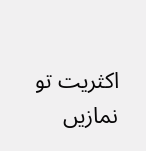اکثریت تو نمازیں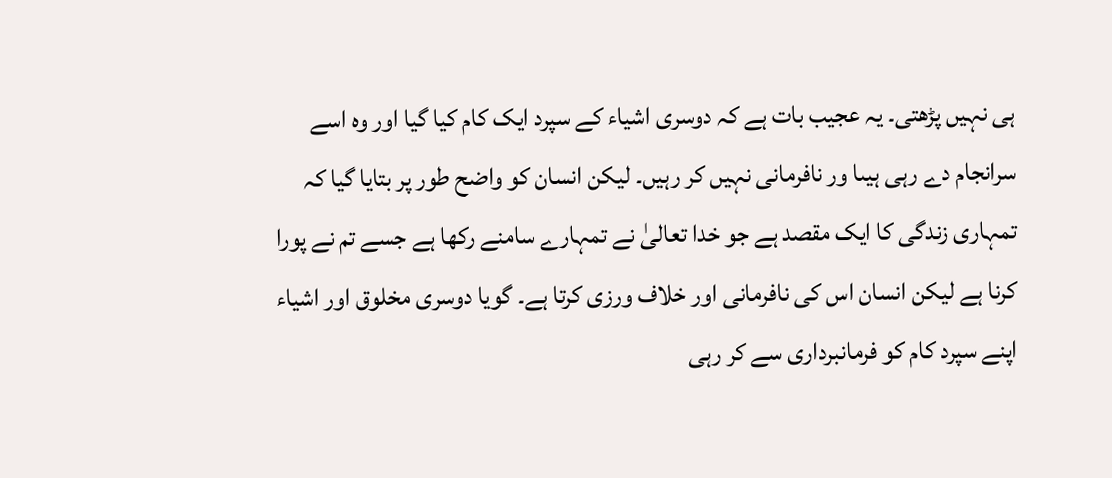ہی نہیں پڑھتی۔ یہ عجیب بات ہے کہ دوسری اشیاء کے سپرد ایک کام کیا گیا اور وہ اسے سرانجام دے رہی ہیںا ور نافرمانی نہیں کر رہیں۔ لیکن انسان کو واضح طور پر بتایا گیا کہ تمہاری زندگی کا ایک مقصد ہے جو خدا تعالیٰ نے تمہارے سامنے رکھا ہے جسے تم نے پورا کرنا ہے لیکن انسان اس کی نافرمانی اور خلاف ورزی کرتا ہے۔ گویا دوسری مخلوق اور اشیاء اپنے سپرد کام کو فرمانبرداری سے کر رہی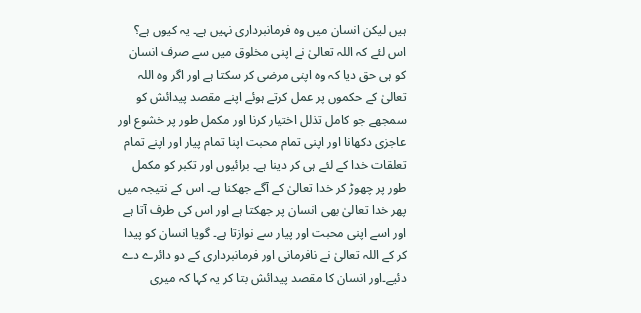ہیں لیکن انسان میں وہ فرمانبرداری نہیں ہے۔ یہ کیوں ہے؟ اس لئے کہ اللہ تعالیٰ نے اپنی مخلوق میں سے صرف انسان کو ہی حق دیا کہ وہ اپنی مرضی کر سکتا ہے اور اگر وہ اللہ تعالیٰ کے حکموں پر عمل کرتے ہوئے اپنے مقصد پیدائش کو سمجھے جو کامل تذلل اختیار کرنا اور مکمل طور پر خشوع اور عاجزی دکھانا اور اپنی تمام محبت اپنا تمام پیار اور اپنے تمام تعلقات خدا کے لئے ہی کر دینا ہے۔ برائیوں اور تکبر کو مکمل طور پر چھوڑ کر خدا تعالیٰ کے آگے جھکنا ہے۔ اس کے نتیجہ میں پھر خدا تعالیٰ بھی انسان پر جھکتا ہے اور اس کی طرف آتا ہے اور اسے اپنی محبت اور پیار سے نوازتا ہے۔ گویا انسان کو پیدا کر کے اللہ تعالیٰ نے نافرمانی اور فرمانبرداری کے دو دائرے دے دئیے۔اور انسان کا مقصد پیدائش بتا کر یہ کہا کہ میری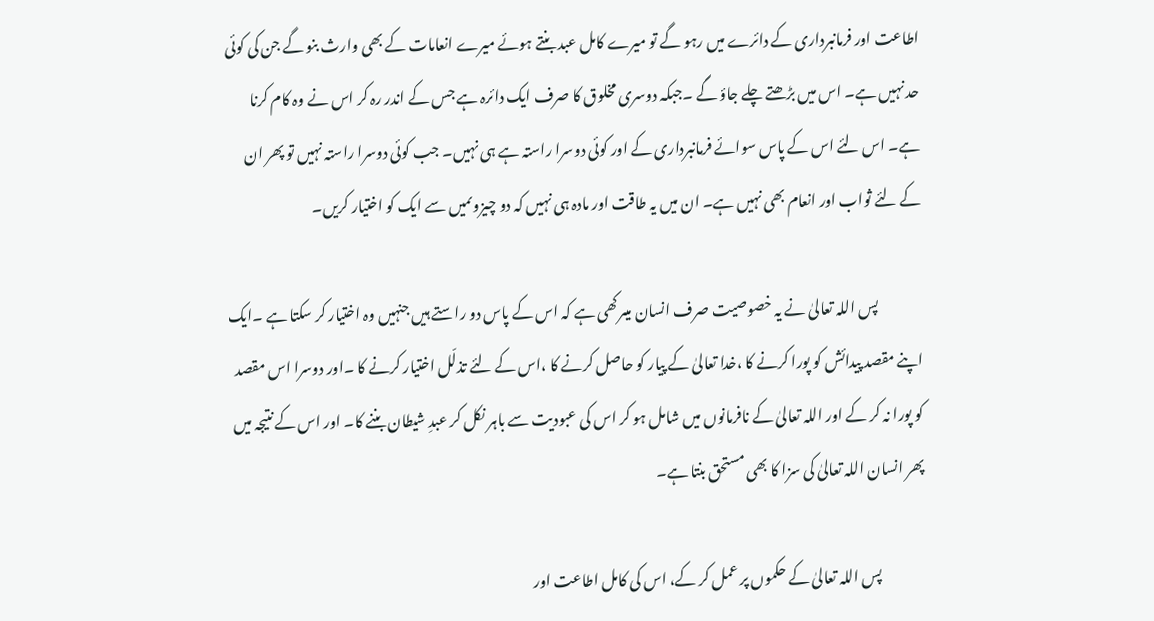اطاعت اور فرمانبرداری کے دائرے میں رہو گے تو میرے کامل عبد بنتے ہوئے میرے انعامات کے بھی وارث بنو گے جن کی کوئی حد نہیں ہے۔ اس میں بڑھتے چلے جاؤ گے ۔جبکہ دوسری مخلوق کا صرف ایک دائرہ ہے جس کے اندر رہ کر اس نے وہ کام کرنا ہے۔ اس لئے اس کے پاس سوائے فرمانبرداری کے اور کوئی دوسرا راستہ ہے ہی نہیں۔ جب کوئی دوسرا راستہ نہیں تو پھر ان کے لئے ثواب اور انعام بھی نہیں ہے۔ ان میں یہ طاقت اور مادہ ہی نہیں کہ دو چیزوںمیں سے ایک کو اختیار کریں۔

               پس اللہ تعالیٰ نے یہ خصوصیت صرف انسان میںرکھی ہے کہ اس کے پاس دو راستے ہیں جنہیں وہ اختیار کر سکتا ہے ۔ایک اپنے مقصد پیدائش کو پورا کرنے کا ،خدا تعالیٰ کے پیار کو حاصل کرنے کا ،اس کے لئے تذلّل اختیار کرنے کا ۔اور دوسرا اس مقصد کو پورا نہ کر کے اور اللہ تعالیٰ کے نافرمانوں میں شامل ہو کر اس کی عبودیت سے باہر نکل کر عبدِ شیطان بننے کا۔ اور اس کے نتیجہ میں پھر انسان اللہ تعالیٰ کی سزا کا بھی مستحق بنتا ہے۔

               پس اللہ تعالیٰ کے حکموں پر عمل کر کے، اس کی کامل اطاعت اور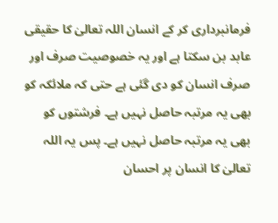فرمانبرداری کر کے انسان اللہ تعالیٰ کا حقیقی عابد بن سکتا ہے اور یہ خصوصیت صرف اور صرف انسان کو دی گئی ہے حتی کہ ملائکہ کو بھی یہ مرتبہ حاصل نہیں ہے۔ فرشتوں کو بھی یہ مرتبہ حاصل نہیں ہے۔ پس یہ اللہ تعالیٰ کا انسان پر احسان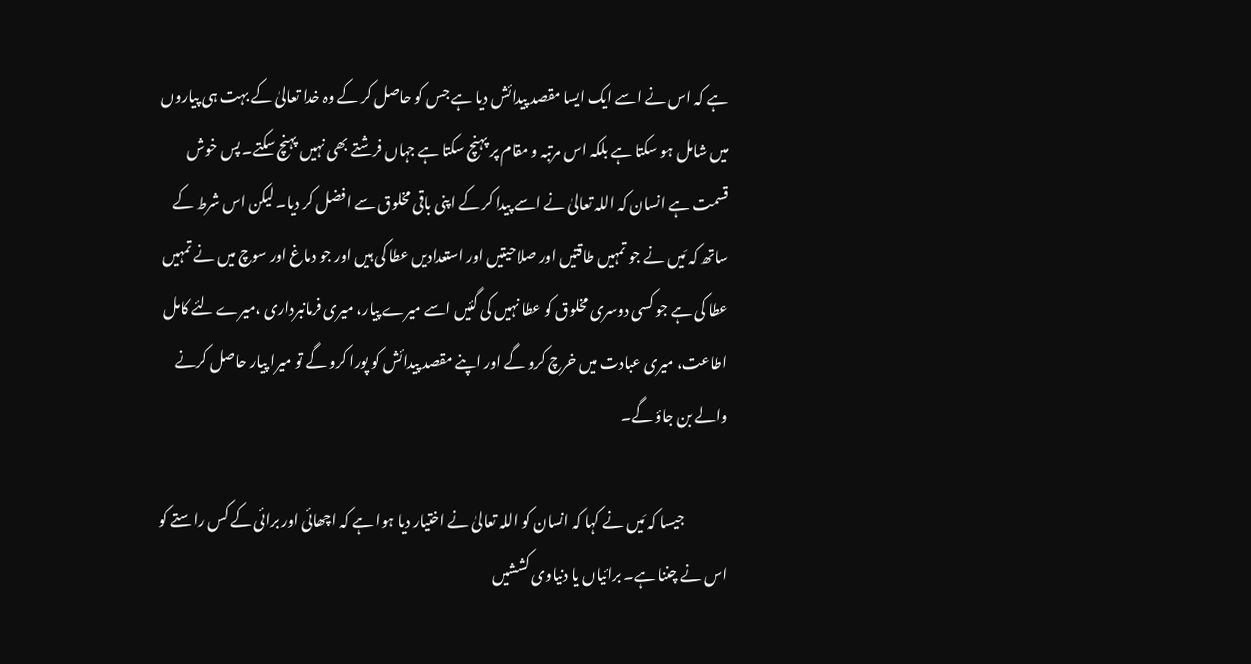ہے کہ اس نے اسے ایک ایسا مقصد پیدائش دیا ہے جس کو حاصل کر کے وہ خدا تعالیٰ کے بہت ہی پیاروں میں شامل ہو سکتا ہے بلکہ اس مرتبہ و مقام پر پہنچ سکتا ہے جہاں فرشتے بھی نہیں پہنچ سکتے۔ پس خوش قسمت ہے انسان کہ اللہ تعالیٰ نے اسے پیدا کر کے اپنی باقی مخلوق سے افضل کر دیا۔ لیکن اس شرط کے ساتھ کہ مَیں نے جو تمہیں طاقتیں اور صلاحیتیں اور استعدادیں عطا کی ہیں اور جو دماغ اور سوچ میں نے تمہیں عطا کی ہے جو کسی دوسری مخلوق کو عطا نہیں کی گئیں اسے میرے پیار، میری فرمانبرداری ،میرے لئے کامل اطاعت، میری عبادت میں خرچ کرو گے اور اپنے مقصد پیدائش کو پورا کرو گے تو میرا پیار حاصل کرنے والے بن جاؤ گے۔

               جیسا کہ مَیں نے کہا کہ انسان کو اللہ تعالیٰ نے اختیار دیا ہوا ہے کہ اچھائی اور برائی کے کس راستے کو اس نے چننا ہے۔ برائیاں یا دنیاوی کششیں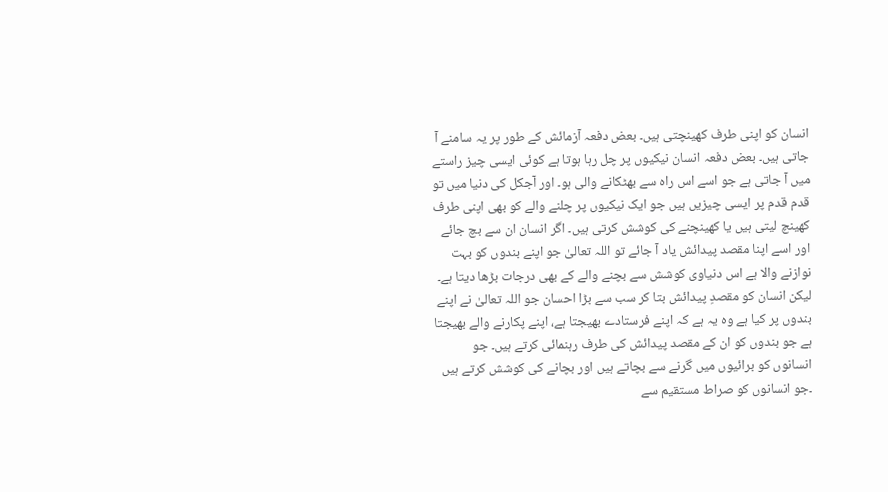انسان کو اپنی طرف کھینچتی ہیں۔ بعض دفعہ آزمائش کے طور پر یہ سامنے آ جاتی ہیں۔ بعض دفعہ انسان نیکیوں پر چل رہا ہوتا ہے کوئی ایسی چیز راستے میں آ جاتی ہے جو اسے اس راہ سے بھٹکانے والی ہو۔ اور آجکل کی دنیا میں تو قدم قدم پر ایسی چیزیں ہیں جو ایک نیکیوں پر چلنے والے کو بھی اپنی طرف کھینچ لیتی ہیں یا کھینچنے کی کوشش کرتی ہیں۔ اگر انسان ان سے بچ جائے اور اسے اپنا مقصد پیدائش یاد آ جائے تو اللہ تعالیٰ جو اپنے بندوں کو بہت نوازنے والا ہے اس دنیاوی کوشش سے بچنے والے کے بھی درجات بڑھا دیتا ہے۔ لیکن انسان کو مقصدِ پیدائش بتا کر سب سے بڑا احسان جو اللہ تعالیٰ نے اپنے بندوں پر کیا ہے وہ یہ ہے کہ اپنے فرستادے بھیجتا ہے، اپنے پکارنے والے بھیجتا ہے جو بندوں کو ان کے مقصد پیدائش کی طرف رہنمائی کرتے ہیں۔ جو انسانوں کو برائیوں میں گرنے سے بچاتے ہیں اور بچانے کی کوشش کرتے ہیں ۔جو انسانوں کو صراط مستقیم سے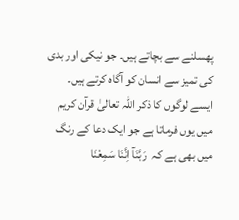پھسلنے سے بچاتے ہیں۔ جو نیکی اور بدی کی تمیز سے انسان کو آگاہ کرتے ہیں۔ ایسے لوگوں کا ذکر اللہ تعالیٰ قرآن کریم میں یوں فرماتا ہے جو ایک دعا کے رنگ میں بھی ہے کہ  رَبَّنَآ اِنَّنَا سَمِعْنَا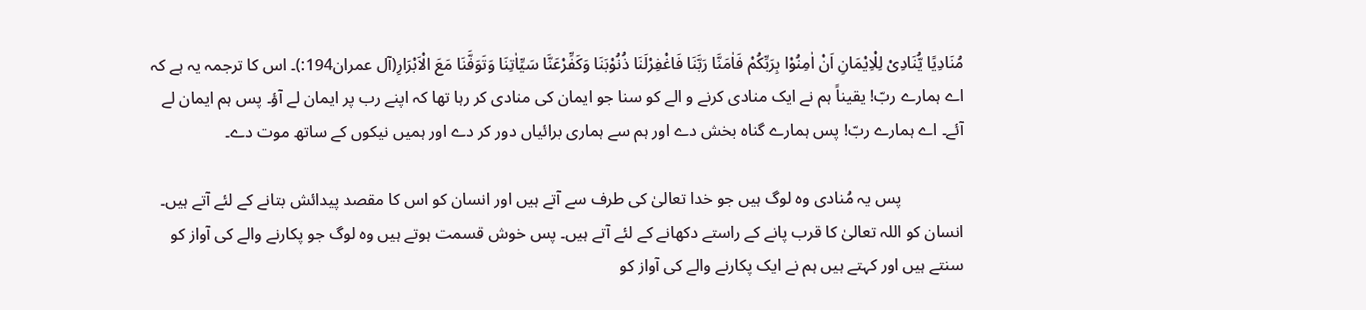مُنَادِیًا یُّنَادِیْ لِلْاِیْمَانِ اَنْ اٰمِنُوْا بِرَبِّکُمْ فَاٰمَنَّا رَبَّنَا فَاغْفِرْلَنَا ذُنُوْبَنَا وَکَفِّرْعَنَّا سَیِّاٰتِنَا وَتَوَفَّنَا مَعَ الْاَبْرَارِ(آل عمران194:)۔ اس کا ترجمہ یہ ہے کہ اے ہمارے ربّ! یقیناً ہم نے ایک منادی کرنے و الے کو سنا جو ایمان کی منادی کر رہا تھا کہ اپنے رب پر ایمان لے آؤ۔ پس ہم ایمان لے آئے۔ اے ہمارے ربّ! پس ہمارے گناہ بخش دے اور ہم سے ہماری برائیاں دور کر دے اور ہمیں نیکوں کے ساتھ موت دے۔

               پس یہ مُنادی وہ لوگ ہیں جو خدا تعالیٰ کی طرف سے آتے ہیں اور انسان کو اس کا مقصد پیدائش بتانے کے لئے آتے ہیں۔ انسان کو اللہ تعالیٰ کا قرب پانے کے راستے دکھانے کے لئے آتے ہیں۔ پس خوش قسمت ہوتے ہیں وہ لوگ جو پکارنے والے کی آواز کو سنتے ہیں اور کہتے ہیں ہم نے ایک پکارنے والے کی آواز کو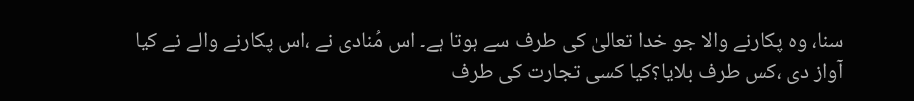سنا، وہ پکارنے والا جو خدا تعالیٰ کی طرف سے ہوتا ہے۔ اس مُنادی نے ،اس پکارنے والے نے کیا آواز دی ،کس طرف بلایا؟کیا کسی تجارت کی طرف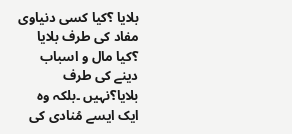بلایا ؟کیا کسی دنیاوی مفاد کی طرف بلایا ؟کیا مال و اسباب دینے کی طرف بلایا؟نہیں ۔بلکہ وہ ایک ایسے مُنادی کی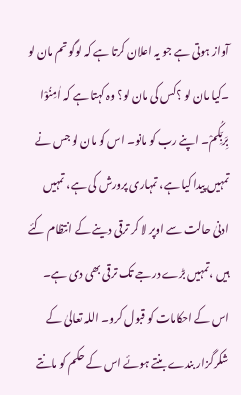آواز ہوتی ہے جو یہ اعلان کرتا ہے کہ لوگو تم مان لو ۔کیا مان لو ؟کس کی مان لو؟ وہ کہتا ہے کہ اٰمِنُوْا بِرَبِّکُمْ۔ اپنے رب کو مانو۔ اس کو مان لو جس نے تمہیں پیدا کیا ہے، تمہاری پرورش کی ہے، تمہیں ادنیٰ حالت سے اوپر لا کر ترقی دینے کے انتظام کئے ہیں ،تمہیں بڑے درجے تک ترقی بھی دی ہے۔ اس کے احکامات کو قبول کرو۔ اللہ تعالیٰ کے شکرگزار بندے بنتے ہوئے اس کے حکم کو مانتے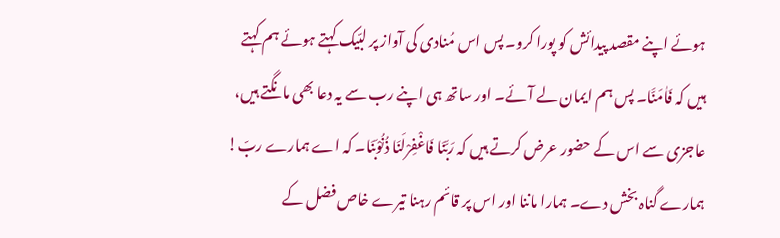ہوئے اپنے مقصد پیدائش کو پورا کرو۔ پس اس مُنادی کی آواز پر لبّیک کہتے ہوئے ہم کہتے ہیں کہ فَاٰمَنَّا۔ پس ہم ایمان لے آئے۔ اور ساتھ ہی اپنے رب سے یہ دعا بھی مانگتے ہیں، عاجزی سے اس کے حضور عرض کرتے ہیں کہ رَبَّنَا فَاغْفِرْلَنَا ذُنُوْبَنَا۔ کہ اے ہمارے ربّ! ہمارے گناہ بخش دے۔ ہمارا ماننا اور اس پر قائم رہنا تیرے خاص فضل کے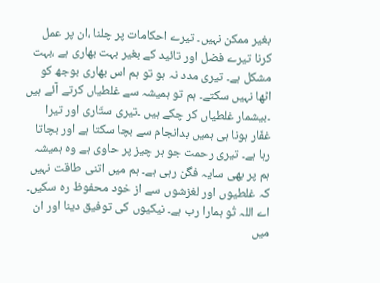بغیر ممکن نہیں۔ تیرے احکامات پر چلنا ،ان پر عمل کرنا تیرے فضل اور تائید کے بغیر بہت بھاری ہے ،بہت مشکل ہے۔ تیری مدد نہ ہو تو ہم اس بھاری بوجھ کو اٹھا نہیں سکتے۔ ہم تو ہمیشہ سے غلطیاں کرتے آئے ہیں ۔بیشمار غلطیاں کر چکے ہیں ۔تیری ستّاری اور تیرا غفّار ہونا ہی ہمیں بدانجام سے بچا سکتا ہے اور بچاتا رہا ہے۔ تیری رحمت جو ہر چیز پر حاوی ہے وہ ہمیشہ ہم پر بھی سایہ فگن رہی ہے۔ ہم میں اتنی طاقت نہیں کہ غلطیوں اور لغزشوں سے از خود محفوظ رہ سکیں۔ اے اللہ تُو ہمارا رب ہے۔ نیکیوں کی توفیق دینا اور ان میں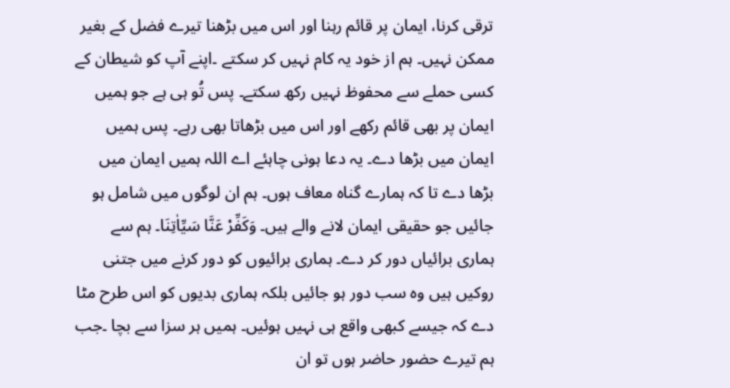ترقی کرنا، ایمان پر قائم رہنا اور اس میں بڑھنا تیرے فضل کے بغیر ممکن نہیں۔ ہم از خود یہ کام نہیں کر سکتے ۔اپنے آپ کو شیطان کے کسی حملے سے محفوظ نہیں رکھ سکتے۔ پس تُو ہی ہے جو ہمیں ایمان پر بھی قائم رکھے اور اس میں بڑھاتا بھی رہے۔ پس ہمیں ایمان میں بڑھا دے۔ یہ دعا ہونی چاہئے اے اللہ ہمیں ایمان میں بڑھا دے تا کہ ہمارے گناہ معاف ہوں۔ ہم ان لوگوں میں شامل ہو جائیں جو حقیقی ایمان لانے والے ہیں۔ وَکَفِّرْ عَنَّا سَیِّاٰتِنَا۔ ہم سے ہماری برائیاں دور کر دے۔ ہماری برائیوں کو دور کرنے میں جتنی روکیں ہیں وہ سب دور ہو جائیں بلکہ ہماری بدیوں کو اس طرح مٹا دے کہ جیسے کبھی واقع ہی نہیں ہوئیں۔ ہمیں ہر سزا سے بچا ۔جب ہم تیرے حضور حاضر ہوں تو ان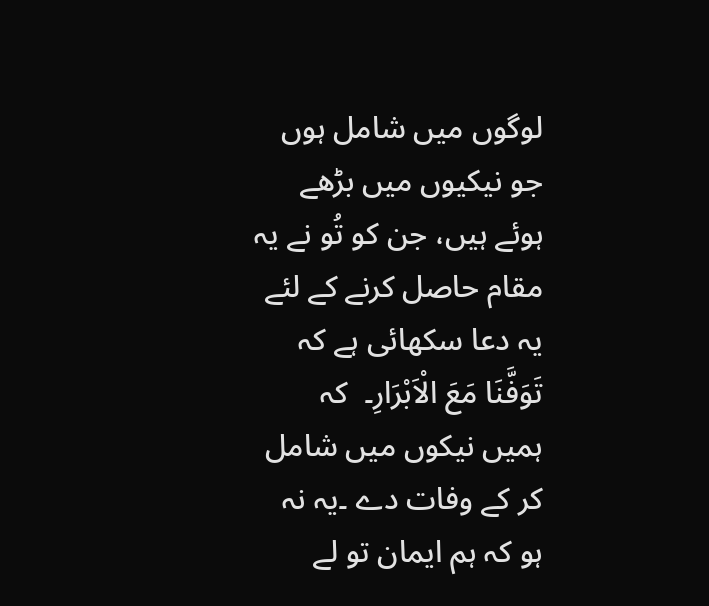لوگوں میں شامل ہوں جو نیکیوں میں بڑھے ہوئے ہیں، جن کو تُو نے یہ مقام حاصل کرنے کے لئے یہ دعا سکھائی ہے کہ تَوَفَّنَا مَعَ الْاَبْرَارِ۔  کہ ہمیں نیکوں میں شامل کر کے وفات دے ۔یہ نہ ہو کہ ہم ایمان تو لے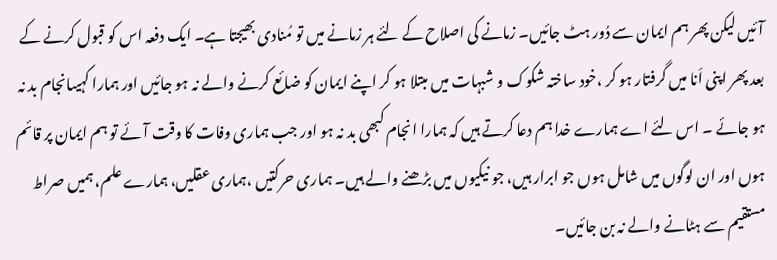آئیں لیکن پھر ہم ایمان سے دُور ہٹ جائیں۔ زمانے کی اصلاح کے لئے ہر زمانے میں تو مُنادی بھیجتا ہے۔ ایک دفعہ اس کو قبول کرنے کے بعد پھر اپنی اَنا میں گرفتار ہو کر ،خود ساختہ شکوک و شبہات میں مبتلا ہو کر اپنے ایمان کو ضائع کرنے والے نہ ہو جائیں اور ہمارا کہیںانجام بد نہ ہو جائے ۔ اس لئے اے ہمارے خدا ہم دعا کرتے ہیں کہ ہمارا انجام کبھی بد نہ ہو اور جب ہماری وفات کا وقت آئے تو ہم ایمان پر قائم ہوں اور ان لوگوں میں شامل ہوں جو ابرار ہیں، جو نیکیوں میں بڑھنے والے ہیں۔ ہماری حرکتیں ،ہماری عقلیں، ہمارے علم، ہمیں صراط مستقیم سے ہٹانے والے نہ بن جائیں۔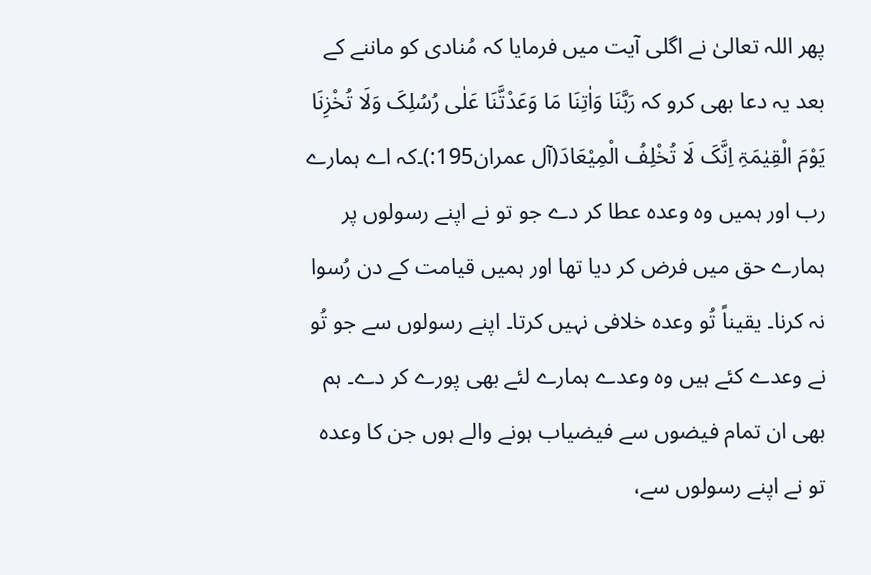پھر اللہ تعالیٰ نے اگلی آیت میں فرمایا کہ مُنادی کو ماننے کے بعد یہ دعا بھی کرو کہ رَبَّنَا وَاٰتِنَا مَا وَعَدْتَّنَا عَلٰی رُسُلِکَ وَلَا تُخْزِنَا یَوْمَ الْقِیٰمَۃِ اِنَّکَ لَا تُخْلِفُ الْمِیْعَادَ(آل عمران195:)۔کہ اے ہمارے رب اور ہمیں وہ وعدہ عطا کر دے جو تو نے اپنے رسولوں پر ہمارے حق میں فرض کر دیا تھا اور ہمیں قیامت کے دن رُسوا نہ کرنا۔ یقیناً تُو وعدہ خلافی نہیں کرتا۔ اپنے رسولوں سے جو تُو نے وعدے کئے ہیں وہ وعدے ہمارے لئے بھی پورے کر دے۔ ہم بھی ان تمام فیضوں سے فیضیاب ہونے والے ہوں جن کا وعدہ تو نے اپنے رسولوں سے،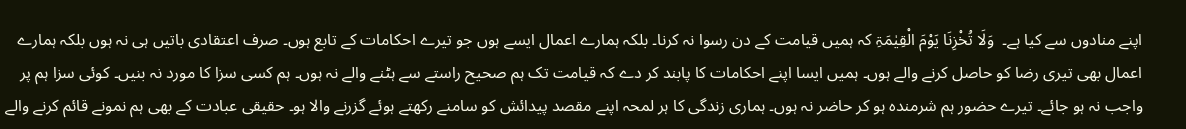اپنے منادوں سے کیا ہے۔  وَلَا تُخْزِنَا یَوْمَ الْقِیٰمَۃِ کہ ہمیں قیامت کے دن رسوا نہ کرنا۔ بلکہ ہمارے اعمال ایسے ہوں جو تیرے احکامات کے تابع ہوں۔ صرف اعتقادی باتیں ہی نہ ہوں بلکہ ہمارے اعمال بھی تیری رضا کو حاصل کرنے والے ہوں۔ ہمیں ایسا اپنے احکامات کا پابند کر دے کہ قیامت تک ہم صحیح راستے سے ہٹنے والے نہ ہوں۔ ہم کسی سزا کا مورد نہ بنیں۔ کوئی سزا ہم پر واجب نہ ہو جائے۔ تیرے حضور ہم شرمندہ ہو کر حاضر نہ ہوں۔ ہماری زندگی کا ہر لمحہ اپنے مقصد پیدائش کو سامنے رکھتے ہوئے گزرنے والا ہو۔ حقیقی عبادت کے بھی ہم نمونے قائم کرنے والے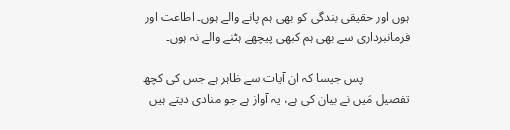ہوں اور حقیقی بندگی کو بھی ہم پانے والے ہوں۔ اطاعت اور فرمانبرداری سے بھی ہم کبھی پیچھے ہٹنے والے نہ ہوں۔

               پس جیسا کہ ان آیات سے ظاہر ہے جس کی کچھ تفصیل مَیں نے بیان کی ہے، یہ آواز ہے جو منادی دیتے ہیں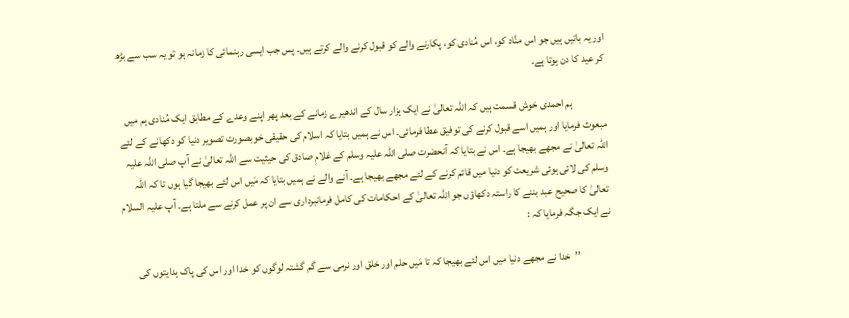اور یہ باتیں ہیں جو اس منَّاد کو، اس مُنادی کو، پکارنے والے کو قبول کرنے والے کرتے ہیں۔ پس جب ایسی رہنمائی کا زمانہ ہو تو یہ سب سے بڑھ کر عید کا دن ہوتا ہے۔

                ہم احمدی خوش قسمت ہیں کہ اللہ تعالیٰ نے ایک ہزار سال کے اندھیرے زمانے کے بعد پھر اپنے وعدے کے مطابق ایک مُنادی ہم میں مبعوث فرمایا اور ہمیں اسے قبول کرنے کی توفیق عطا فرمائی۔ اس نے ہمیں بتایا کہ اسلام کی حقیقی خوبصورت تصویر دنیا کو دکھانے کے لئے اللہ تعالیٰ نے مجھے بھیجا ہے۔ اس نے بتایا کہ آنحضرت صلی اللہ علیہ وسلم کے غلامِ صادق کی حیثیت سے اللہ تعالیٰ نے آپ صلی اللہ علیہ وسلم کی لائی ہوئی شریعت کو دنیا میں قائم کرنے کے لئے مجھے بھیجا ہے۔ آنے والے نے ہمیں بتایا کہ مَیں اس لئے بھیجا گیا ہوں تا کہ اللہ تعالیٰ کا صحیح عبد بننے کا راستہ دکھاؤں جو اللہ تعالیٰ کے احکامات کی کامل فرمانبرداری سے ان پر عمل کرنے سے ملتا ہے۔ آپ علیہ السلام نے ایک جگہ فرمایا کہ :

               ’’خدا نے مجھے دنیا میں اس لئے بھیجا کہ تا مَیں حلم اور خلق اور نرمی سے گم گشتہ لوگوں کو خدا اور اس کی پاک ہدایتوں کی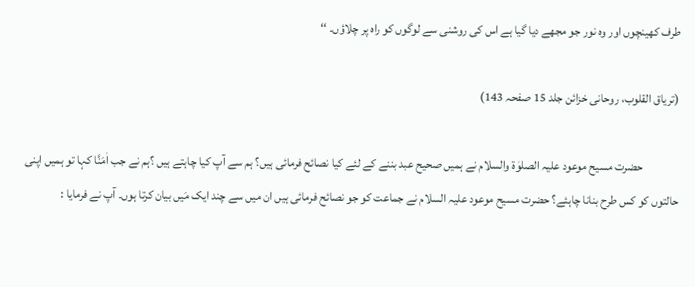طرف کھینچوں اور وہ نور جو مجھے دیا گیا ہے اس کی روشنی سے لوگوں کو راہ پر چلاؤں۔ ‘‘

(تریاق القلوب، روحانی خزائن جلد 15 صفحہ 143)

               حضرت مسیح موعود علیہ الصلوٰۃ والسلام نے ہمیں صحیح عبد بننے کے لئے کیا نصائح فرمائی ہیں؟ ہم سے آپ کیا چاہتے ہیں ؟ہم نے جب اٰمَنَّا کہا تو ہمیں اپنی حالتوں کو کس طرح بنانا چاہئے؟ حضرت مسیح موعود علیہ السلام نے جماعت کو جو نصائح فرمائی ہیں ان میں سے چند ایک مَیں بیان کرتا ہوں۔ آپ نے فرمایا :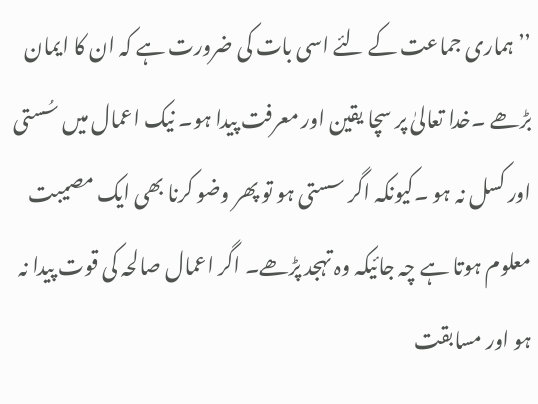’’ہماری جماعت کے لئے اسی بات کی ضرورت ہے کہ ان کا ایمان بڑھے ۔خدا تعالیٰ پر سچا یقین اور معرفت پیدا ہو۔ نیک اعمال میں سُستی اور کسل نہ ہو ۔کیونکہ اگر سستی ہو تو پھر وضو کرنا بھی ایک مصیبت معلوم ہوتا ہے چہ جائیکہ وہ تہجد پڑھے۔ اگر اعمال صالحہ کی قوت پیدا نہ ہو اور مسابقت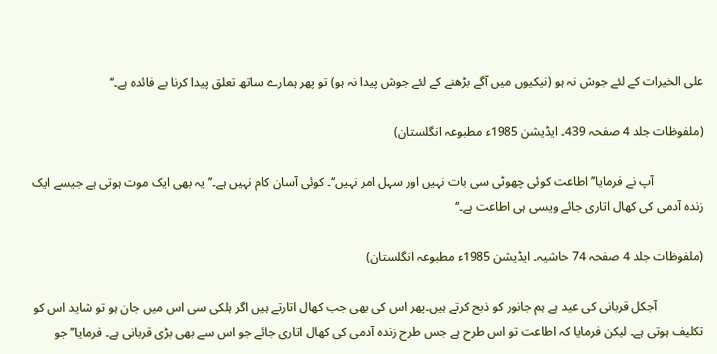علی الخیرات کے لئے جوش نہ ہو (نیکیوں میں آگے بڑھنے کے لئے جوش پیدا نہ ہو) تو پھر ہمارے ساتھ تعلق پیدا کرنا بے فائدہ ہے۔‘‘

(ملفوظات جلد 4 صفحہ 439۔ ایڈیشن 1985ء مطبوعہ انگلستان)

                آپ نے فرمایا’’ اطاعت کوئی چھوٹی سی بات نہیں اور سہل امر نہیں‘‘۔ کوئی آسان کام نہیں ہے۔’’ یہ بھی ایک موت ہوتی ہے جیسے ایک زندہ آدمی کی کھال اتاری جائے ویسی ہی اطاعت ہے۔‘‘

(ملفوظات جلد 4 صفحہ 74 حاشیہ۔ ایڈیشن 1985ء مطبوعہ انگلستان)

               آجکل قربانی کی عید ہے ہم جانور کو ذبح کرتے ہیں۔پھر اس کی بھی جب کھال اتارتے ہیں اگر ہلکی سی اس میں جان ہو تو شاید اس کو تکلیف ہوتی ہے۔ لیکن فرمایا کہ اطاعت تو اس طرح ہے جس طرح زندہ آدمی کی کھال اتاری جائے جو اس سے بھی بڑی قربانی ہے۔ فرمایا’’ جو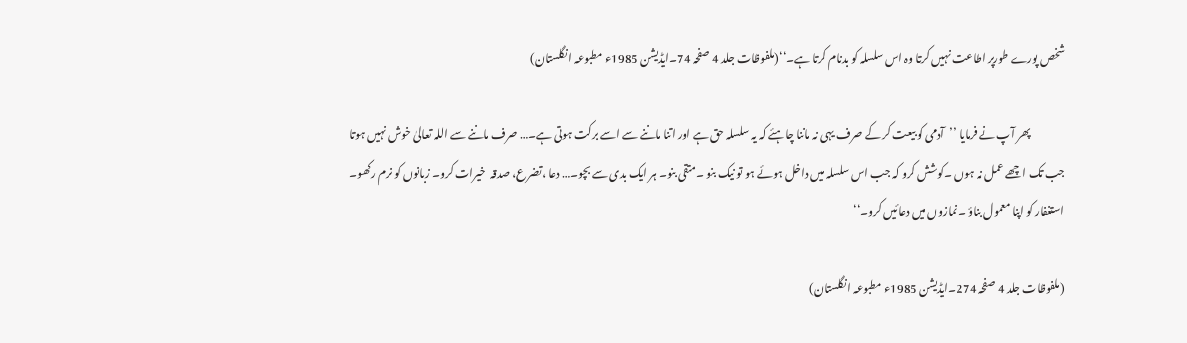شخص پورے طورپر اطاعت نہیں کرتا وہ اس سلسلہ کو بدنام کرتا ہے۔‘‘(ملفوظات جلد 4 صفحہ 74۔ایڈیشن 1985ء مطبوعہ انگلستان)

                پھر آپ نے فرمایا ’’آدمی کو بیعت کر کے صرف یہی نہ ماننا چاہئے کہ یہ سلسلہ حق ہے اور اتنا ماننے سے اسے برکت ہوتی ہے۔… صرف ماننے سے اللہ تعالیٰ خوش نہیں ہوتا جب تک اچھے عمل نہ ہوں ۔کوشش کرو کہ جب اس سلسلہ میں داخل ہوئے ہو تو نیک بنو ۔متقی بنو۔ ہر ایک بدی سے بچو۔… دعا ،تضرع، صدقہ  خیرات کرو۔ زبانوں کو نرم رکھو۔ استغفار کو اپنا معمول بناؤ ۔نمازوں میں دعائیں کرو۔‘‘

(ملفوظات جلد 4 صفحہ 274۔ایڈیشن 1985ء مطبوعہ انگلستان)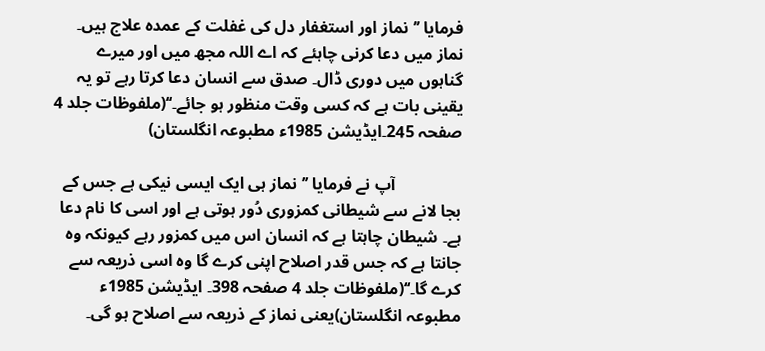فرمایا ’’نماز اور استغفار دل کی غفلت کے عمدہ علاج ہیں۔ نماز میں دعا کرنی چاہئے کہ اے اللہ مجھ میں اور میرے گناہوں میں دوری ڈال۔ صدق سے انسان دعا کرتا رہے تو یہ یقینی بات ہے کہ کسی وقت منظور ہو جائے۔‘‘(ملفوظات جلد 4 صفحہ 245۔ایڈیشن 1985ء مطبوعہ انگلستان)

                آپ نے فرمایا ’’نماز ہی ایک ایسی نیکی ہے جس کے بجا لانے سے شیطانی کمزوری دُور ہوتی ہے اور اسی کا نام دعا ہے۔ شیطان چاہتا ہے کہ انسان اس میں کمزور رہے کیونکہ وہ جانتا ہے کہ جس قدر اصلاح اپنی کرے گا وہ اسی ذریعہ سے کرے گا۔‘‘(ملفوظات جلد 4 صفحہ 398۔ ایڈیشن 1985ء مطبوعہ انگلستان)یعنی نماز کے ذریعہ سے اصلاح ہو گی۔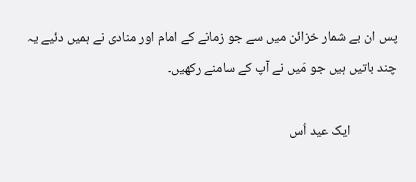پس ان بے شمار خزائن میں سے جو زمانے کے امام اور منادی نے ہمیں دئیے یہ چند باتیں ہیں جو مَیں نے آپ کے سامنے رکھیں۔

               ایک عید اُس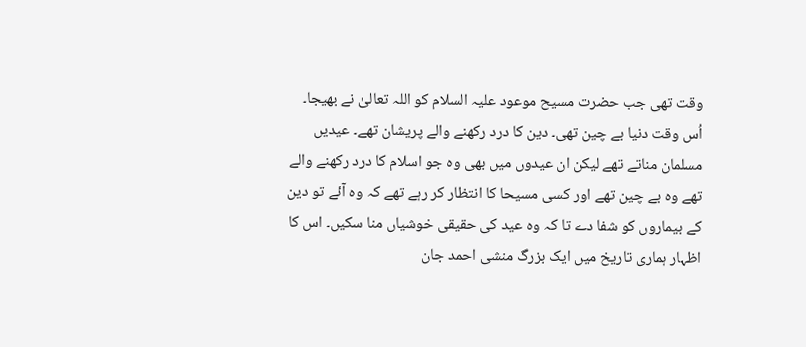وقت تھی جب حضرت مسیح موعود علیہ السلام کو اللہ تعالیٰ نے بھیجا۔ اُس وقت دنیا بے چین تھی۔ دین کا درد رکھنے والے پریشان تھے۔ عیدیں مسلمان مناتے تھے لیکن ان عیدوں میں بھی وہ جو اسلام کا درد رکھنے والے تھے وہ بے چین تھے اور کسی مسیحا کا انتظار کر رہے تھے کہ وہ آئے تو دین کے بیماروں کو شفا دے تا کہ وہ عید کی حقیقی خوشیاں منا سکیں۔ اس کا اظہار ہماری تاریخ میں ایک بزرگ منشی احمد جان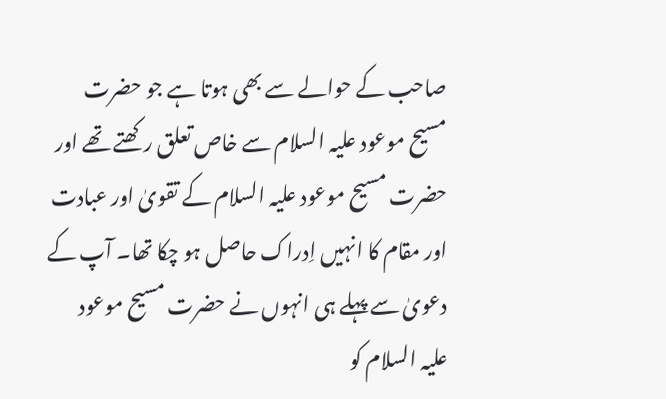صاحب کے حوالے سے بھی ہوتا ہے جو حضرت مسیح موعود علیہ السلام سے خاص تعلق رکھتے تھے اور حضرت مسیح موعود علیہ السلام کے تقویٰ اور عبادت اور مقام کا انہیں اِدراک حاصل ہو چکا تھا۔ آپ کے دعویٰ سے پہلے ہی انہوں نے حضرت مسیح موعود علیہ السلام کو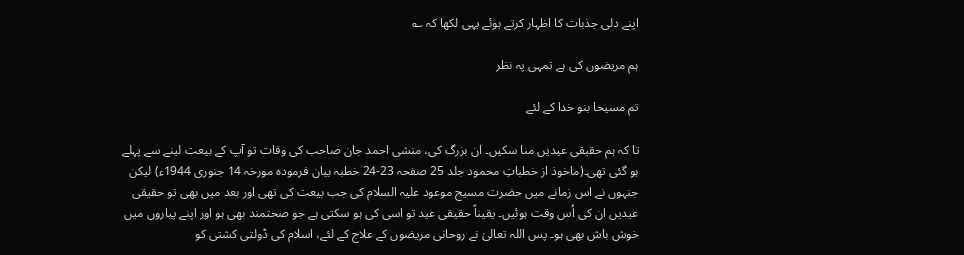اپنے دلی جذبات کا اظہار کرتے ہوئے یہی لکھا کہ ؎

ہم مریضوں کی ہے تمہی پہ نظر

تم مسیحا بنو خدا کے لئے

تا کہ ہم حقیقی عیدیں منا سکیں۔ ان بزرگ کی، منشی احمد جان صاحب کی وفات تو آپ کے بیعت لینے سے پہلے ہو گئی تھی۔(ماخوذ از خطباتِ محمود جلد 25 صفحہ 23-24 خطبہ بیان فرمودہ مورخہ 14 جنوری 1944ء) لیکن جنہوں نے اس زمانے میں حضرت مسیح موعود علیہ السلام کی جب بیعت کی تھی اور بعد میں بھی تو حقیقی عیدیں ان کی اُس وقت ہوئیں۔ یقیناً حقیقی عید تو اسی کی ہو سکتی ہے جو صحتمند بھی ہو اور اپنے پیاروں میں خوش باش بھی ہو۔ پس اللہ تعالیٰ نے روحانی مریضوں کے علاج کے لئے، اسلام کی ڈولتی کشتی کو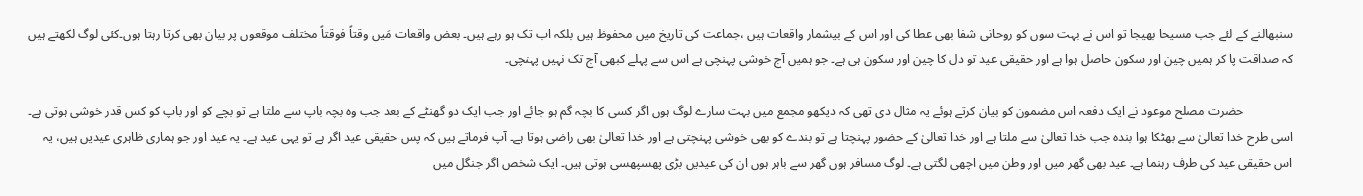سنبھالنے کے لئے جب مسیحا بھیجا تو اس نے بہت سوں کو روحانی شفا بھی عطا کی اور اس کے بیشمار واقعات ہیں ،جماعت کی تاریخ میں محفوظ ہیں بلکہ اب تک ہو رہے ہیں۔ بعض واقعات مَیں وقتاً فوقتاً مختلف موقعوں پر بیان بھی کرتا رہتا ہوں۔کئی لوگ لکھتے ہیں کہ صداقت پا کر ہمیں چین اور سکون حاصل ہوا ہے اور حقیقی عید تو دل کا چین اور سکون ہی ہے۔ جو ہمیں آج خوشی پہنچی ہے اس سے پہلے کبھی آج تک نہیں پہنچی۔

                حضرت مصلح موعود نے ایک دفعہ اس مضمون کو بیان کرتے ہوئے یہ مثال دی تھی کہ دیکھو مجمع میں بہت سارے لوگ ہوں اگر کسی کا بچہ گم ہو جائے اور جب ایک دو گھنٹے کے بعد جب وہ بچہ باپ سے ملتا ہے تو بچے کو اور باپ کو کس قدر خوشی ہوتی ہے۔ اسی طرح خدا تعالیٰ سے بھٹکا ہوا بندہ جب خدا تعالیٰ سے ملتا ہے اور خدا تعالیٰ کے حضور پہنچتا ہے تو بندے کو بھی خوشی پہنچتی ہے اور خدا تعالیٰ بھی راضی ہوتا ہے۔ آپ فرماتے ہیں کہ پس حقیقی عید اگر ہے تو یہی عید ہے۔ یہ عید اور جو ہماری ظاہری عیدیں ہیں، یہ اس حقیقی عید کی طرف رہنما ہے۔ عید بھی گھر میں اور وطن میں اچھی لگتی ہے۔ لوگ مسافر ہوں گھر سے باہر ہوں ان کی عیدیں بڑی پھسپھسی ہوتی ہیں۔ ایک شخص اگر جنگل میں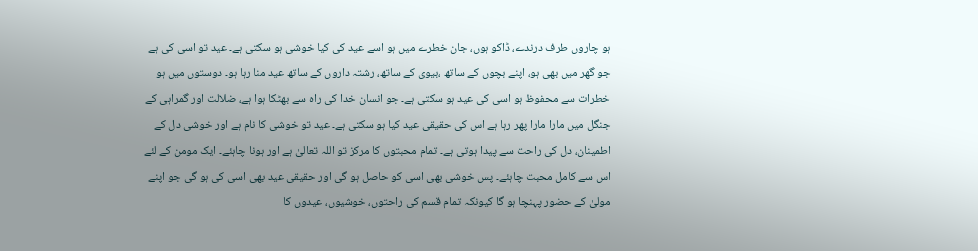ہو چاروں طرف درندے، ڈاکو ہوں، جان خطرے میں ہو اسے عید کی کیا خوشی ہو سکتی ہے۔ عید تو اسی کی ہے جو گھر میں بھی ہو، اپنے بچوں کے ساتھ ،بیوی کے ساتھ، رشتہ داروں کے ساتھ عید منا رہا ہو۔ دوستوں میں ہو خطرات سے محفوظ ہو اسی کی عید ہو سکتی ہے۔ جو انسان خدا کی راہ سے بھٹکا ہوا ہے، ضلالت اور گمراہی کے جنگل میں مارا مارا پھر رہا ہے اس کی حقیقی عید کیا ہو سکتی ہے۔ عید تو خوشی کا نام ہے اور خوشی دل کے اطمینان، دل کی راحت سے پیدا ہوتی ہے۔ تمام محبتوں کا مرکز تو اللہ تعالیٰ ہے اور ہونا چاہئے۔ ایک مومن کے لئے اس سے کامل محبت چاہئے۔ پس خوشی بھی اسی کو حاصل ہو گی اور حقیقی عید بھی اسی کی ہو گی جو اپنے مولیٰ کے حضور پہنچا ہو گا کیونکہ تمام قسم کی راحتوں، خوشیوں، عیدوں کا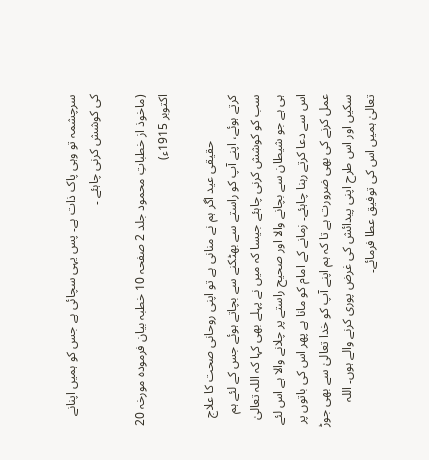سرچشمہ تو وہی پاک ذات ہے۔ پس یہی سچائی ہے جس کو ہمیں اپنانے کی کوشش کرنی چاہئے ۔

(ماخوذ از خطباتِ محمود جلد 2 صفحہ 10 خطبہ بیان فرمودہ مورخہ 20 اکتوبر 1915ء)

               حقیقی عید اگر ہم نے منانی ہے تو اپنی روحانی صحت کا علاج کرتے ہوئے، اپنے آپ کو راستے سے بھٹکنے سے بچاتے ہوئے جس کے لئے ہم سب کو کوشش کرنی چاہئے جیسا کہ میں نے پہلے بھی کہا کہ اللہ تعالیٰ ہی ہے جو شیطان سے بچانے والا اور صحیح راستے پر چلانے والا ہے اس لئے اس سے دعا کرتے رہنا چاہئے۔ زمانے کے امام کو مانا ہے پھر اس کی باتوں پر عمل کرنے کی بھی ضرورت ہے تا کہ ہم اپنے آپ کو خدا تعالیٰ سے بھی جوڑ سکیں اور اس طرح اپنی پیدائش کی غرض پوری کرنے والے ہوں۔ اللہ تعالیٰ ہمیں اس کی توفیق عطا فرمائے۔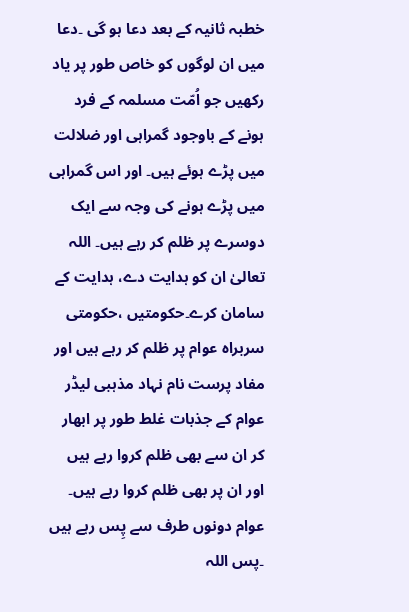خطبہ ثانیہ کے بعد دعا ہو گی ۔دعا میں ان لوگوں کو خاص طور پر یاد رکھیں جو اُمّت مسلمہ کے فرد ہونے کے باوجود گمراہی اور ضلالت میں پڑے ہوئے ہیں۔ اور اس گمراہی میں پڑے ہونے کی وجہ سے ایک دوسرے پر ظلم کر رہے ہیں۔ اللہ تعالیٰ ان کو ہدایت دے، ہدایت کے سامان کرے۔حکومتیں ،حکومتی سربراہ عوام پر ظلم کر رہے ہیں اور مفاد پرست نام نہاد مذہبی لیڈر عوام کے جذبات غلط طور پر ابھار کر ان سے بھی ظلم کروا رہے ہیں اور ان پر بھی ظلم کروا رہے ہیں۔ عوام دونوں طرف سے پِس رہے ہیں ۔پس اللہ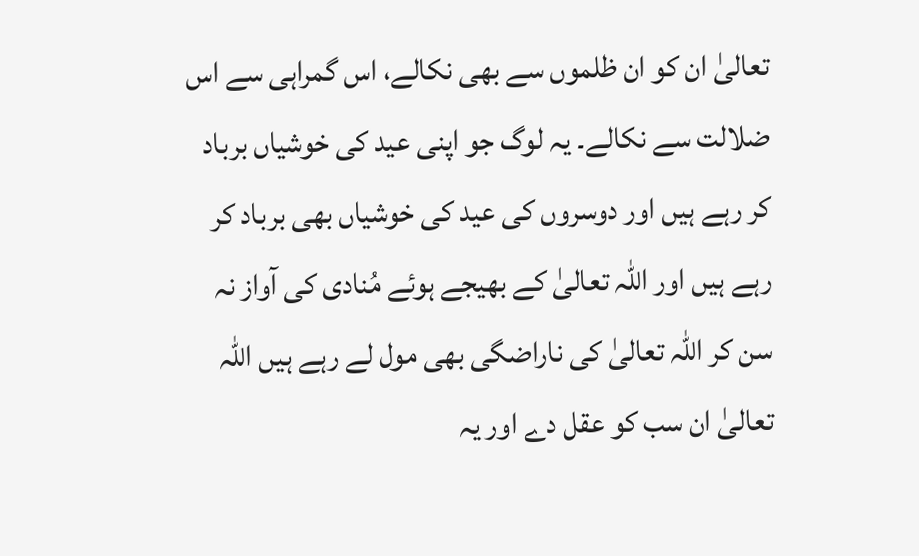تعالیٰ ان کو ان ظلموں سے بھی نکالے، اس گمراہی سے اس ضلالت سے نکالے۔ یہ لوگ جو اپنی عید کی خوشیاں برباد کر رہے ہیں اور دوسروں کی عید کی خوشیاں بھی برباد کر رہے ہیں اور اللہ تعالیٰ کے بھیجے ہوئے مُنادی کی آواز نہ سن کر اللہ تعالیٰ کی ناراضگی بھی مول لے رہے ہیں اللہ تعالیٰ ان سب کو عقل دے اور یہ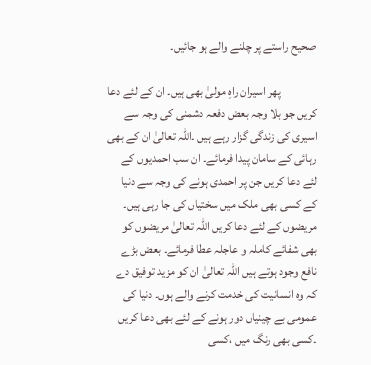صحیح راستے پر چلنے والے ہو جائیں۔

               پھر اسیران راہِ مولیٰ بھی ہیں۔ ان کے لئے دعا کریں جو بلا وجہ بعض دفعہ دشمنی کی وجہ سے اسیری کی زندگی گزار رہے ہیں ۔اللہ تعالیٰ ان کے بھی رہائی کے سامان پیدا فرمائے۔ ان سب احمدیوں کے لئے دعا کریں جن پر احمدی ہونے کی وجہ سے دنیا کے کسی بھی ملک میں سختیاں کی جا رہی ہیں۔ مریضوں کے لئے دعا کریں اللہ تعالیٰ مریضوں کو بھی شفائے کاملہ و عاجلہ عطا فرمائے۔ بعض بڑے نافع وجود ہوتے ہیں اللہ تعالیٰ ان کو مزید توفیق دے کہ وہ انسانیت کی خدمت کرنے والے ہوں۔ دنیا کی عمومی بے چینیاں دور ہونے کے لئے بھی دعا کریں ۔کسی بھی رنگ میں ،کسی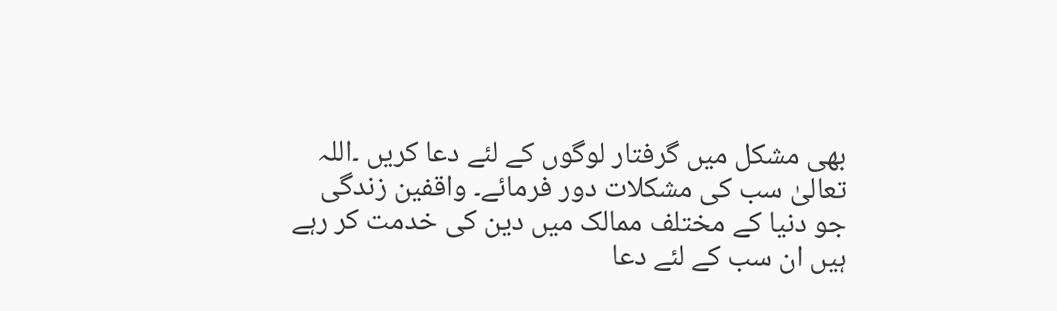بھی مشکل میں گرفتار لوگوں کے لئے دعا کریں ۔اللہ تعالیٰ سب کی مشکلات دور فرمائے۔ واقفین زندگی جو دنیا کے مختلف ممالک میں دین کی خدمت کر رہے ہیں ان سب کے لئے دعا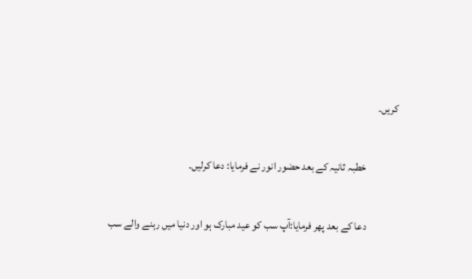کریں۔

               خطبہ ثانیہ کے بعد حضور انور نے فرمایا: دعا کرلیں۔

               دعا کے بعد پھر فرمایا:آپ سب کو عید مبارک ہو اور دنیا میں رہنے والے سب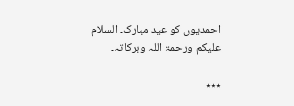احمدیوں کو عید مبارک۔ السلام علیکم ورحمۃ اللہ وبرکاتہ۔

٭٭٭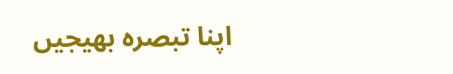اپنا تبصرہ بھیجیں